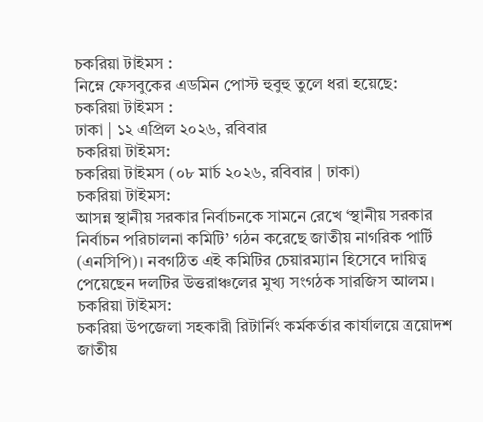চকরিয়া টাইমস :
নিম্নে ফেসবুকের এডমিন পোস্ট হুবুহু তুলে ধরা হয়েছে:
চকরিয়া টাইমস :
ঢাকা | ১২ এপ্রিল ২০২৬, রবিবার
চকরিয়া টাইমস:
চকরিয়া টাইমস (০৮ মার্চ ২০২৬, রবিবার | ঢাকা)
চকরিয়া টাইমস:
আসন্ন স্থানীয় সরকার নির্বাচনকে সামনে রেখে ‘স্থানীয় সরকার নির্বাচন পরিচালনা কমিটি’ গঠন করেছে জাতীয় নাগরিক পার্টি (এনসিপি)। নবগঠিত এই কমিটির চেয়ারম্যান হিসেবে দায়িত্ব পেয়েছেন দলটির উত্তরাঞ্চলের মুখ্য সংগঠক সারজিস আলম।
চকরিয়া টাইমস:
চকরিয়া উপজেলা সহকারী রিটার্নিং কর্মকর্তার কার্যালয়ে ত্রয়োদশ জাতীয়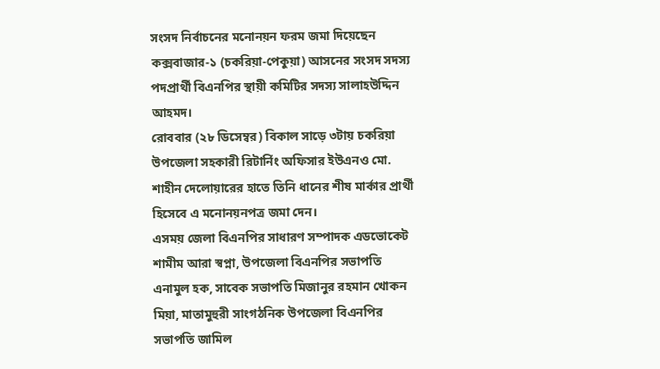সংসদ নির্বাচনের মনোনয়ন ফরম জমা দিয়েছেন কক্সবাজার-১ (চকরিয়া-পেকুয়া) আসনের সংসদ সদস্য পদপ্রার্থী বিএনপির স্থায়ী কমিটির সদস্য সালাহউদ্দিন আহমদ।
রোববার (২৮ ডিসেম্বর) বিকাল সাড়ে ৩টায় চকরিয়া উপজেলা সহকারী রিটার্নিং অফিসার ইউএনও মো. শাহীন দেলোয়ারের হাতে তিনি ধানের শীষ মার্কার প্রার্থী হিসেবে এ মনোনয়নপত্র জমা দেন।
এসময় জেলা বিএনপির সাধারণ সম্পাদক এডভোকেট শামীম আরা স্বপ্না, উপজেলা বিএনপির সভাপতি এনামুল হক, সাবেক সভাপতি মিজানুর রহমান খোকন মিয়া, মাতামুহুরী সাংগঠনিক উপজেলা বিএনপির সভাপতি জামিল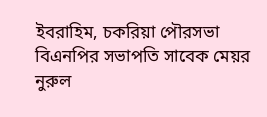ইবরাহিম, চকরিয়া পৌরসভা বিএনপির সভাপতি সাবেক মেয়র নুরুল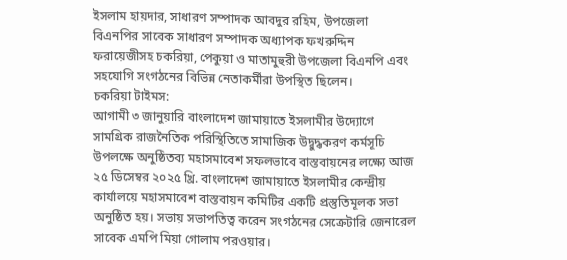ইসলাম হায়দার, সাধারণ সম্পাদক আবদুর রহিম, উপজেলা বিএনপির সাবেক সাধারণ সম্পাদক অধ্যাপক ফখরুদ্দিন ফরায়েজীসহ চকরিয়া, পেকুয়া ও মাতামুহুরী উপজেলা বিএনপি এবং সহযোগি সংগঠনের বিভিন্ন নেতাকর্মীরা উপস্থিত ছিলেন।
চকরিয়া টাইমস:
আগামী ৩ জানুয়ারি বাংলাদেশ জামায়াতে ইসলামীর উদ্যোগে সামগ্রিক রাজনৈতিক পরিস্থিতিতে সামাজিক উদ্বুদ্ধকরণ কর্মসূচি উপলক্ষে অনুষ্ঠিতব্য মহাসমাবেশ সফলভাবে বাস্তবায়নের লক্ষ্যে আজ ২৫ ডিসেম্বর ২০২৫ খ্রি. বাংলাদেশ জামায়াতে ইসলামীর কেন্দ্রীয় কার্যালয়ে মহাসমাবেশ বাস্তবায়ন কমিটির একটি প্রস্তুতিমূলক সভা অনুষ্ঠিত হয়। সভায় সভাপতিত্ব করেন সংগঠনের সেক্রেটারি জেনারেল সাবেক এমপি মিয়া গোলাম পরওয়ার।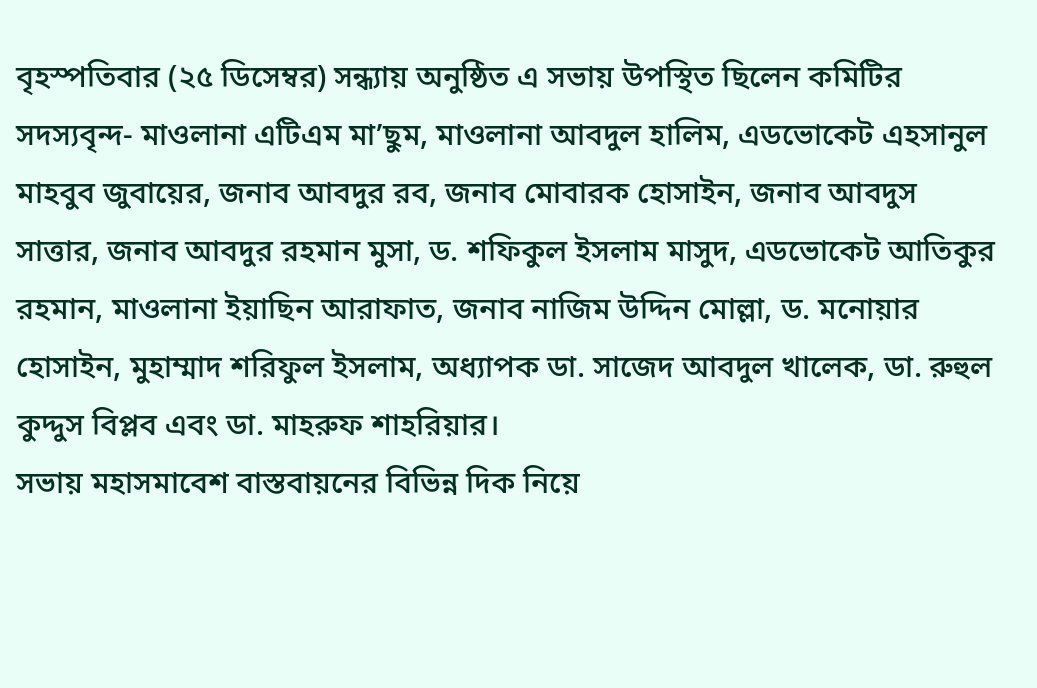বৃহস্পতিবার (২৫ ডিসেম্বর) সন্ধ্যায় অনুষ্ঠিত এ সভায় উপস্থিত ছিলেন কমিটির সদস্যবৃন্দ- মাওলানা এটিএম মা’ছুম, মাওলানা আবদুল হালিম, এডভোকেট এহসানুল মাহবুব জুবায়ের, জনাব আবদুর রব, জনাব মোবারক হোসাইন, জনাব আবদুস সাত্তার, জনাব আবদুর রহমান মুসা, ড. শফিকুল ইসলাম মাসুদ, এডভোকেট আতিকুর রহমান, মাওলানা ইয়াছিন আরাফাত, জনাব নাজিম উদ্দিন মোল্লা, ড. মনোয়ার হোসাইন, মুহাম্মাদ শরিফুল ইসলাম, অধ্যাপক ডা. সাজেদ আবদুল খালেক, ডা. রুহুল কুদ্দুস বিপ্লব এবং ডা. মাহরুফ শাহরিয়ার।
সভায় মহাসমাবেশ বাস্তবায়নের বিভিন্ন দিক নিয়ে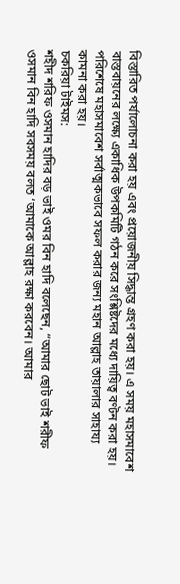বিস্তারিত পর্যালোচনা করা হয় এবং প্রয়োজনীয় সিদ্ধান্ত গ্রহণ করা হয়। এ সময় মহাসমাবেশ বাস্তবায়নের লক্ষ্যে একাধিক উপকমিটি গঠন করে সংশ্লিষ্টদের মধ্যে দায়িত্ব বণ্টন করা হয়।
পরিশেষে মহাসমাবেশ সর্বাত্মকভাবে সফল করার জন্য মহান আল্লাহ তায়ালার সাহায্য কামনা করা হয়।
চকরিয়া টাইমস:
শহীদ শরিফ ওসমান হাদির বড় ভাই ওমর বিন হাদি বলেছেন, “আমার ছোট ভাই শরীফ ওসমান বিন হাদি সবসময় বলত ‘আমাকে আল্লাহ রক্ষা করবেন। আমার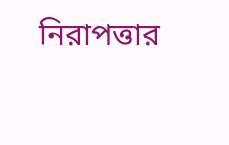নিরাপত্তার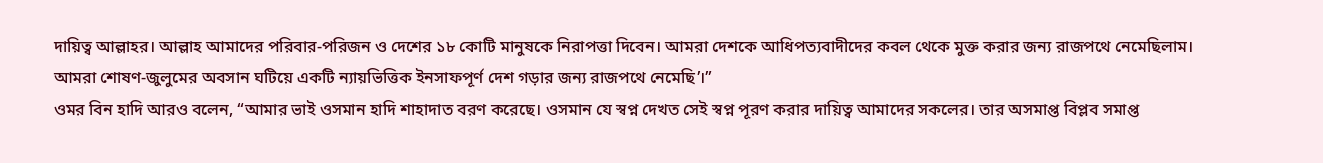দায়িত্ব আল্লাহর। আল্লাহ আমাদের পরিবার-পরিজন ও দেশের ১৮ কোটি মানুষকে নিরাপত্তা দিবেন। আমরা দেশকে আধিপত্যবাদীদের কবল থেকে মুক্ত করার জন্য রাজপথে নেমেছিলাম। আমরা শোষণ-জুলুমের অবসান ঘটিয়ে একটি ন্যায়ভিত্তিক ইনসাফপূর্ণ দেশ গড়ার জন্য রাজপথে নেমেছি’।”
ওমর বিন হাদি আরও বলেন, “আমার ভাই ওসমান হাদি শাহাদাত বরণ করেছে। ওসমান যে স্বপ্ন দেখত সেই স্বপ্ন পূরণ করার দায়িত্ব আমাদের সকলের। তার অসমাপ্ত বিপ্লব সমাপ্ত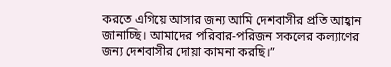করতে এগিয়ে আসার জন্য আমি দেশবাসীর প্রতি আহ্বান জানাচ্ছি। আমাদের পরিবার-পরিজন সকলের কল্যাণের জন্য দেশবাসীর দোয়া কামনা করছি।”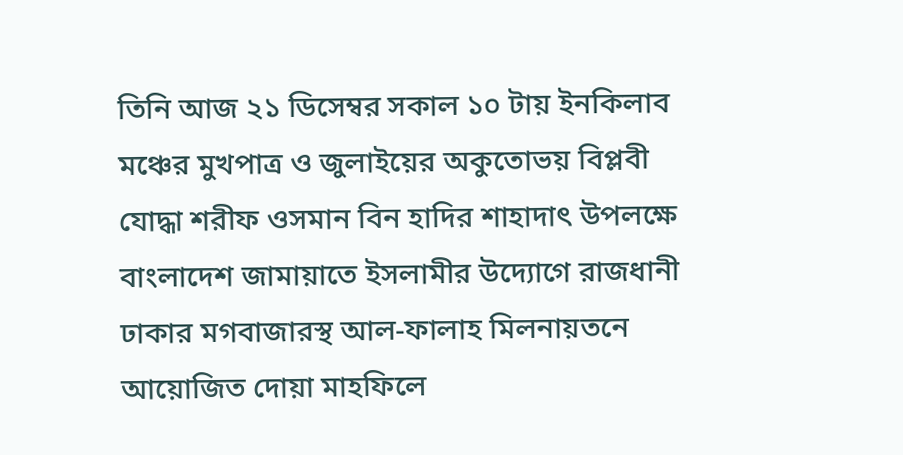তিনি আজ ২১ ডিসেম্বর সকাল ১০ টায় ইনকিলাব মঞ্চের মুখপাত্র ও জুলাইয়ের অকুতোভয় বিপ্লবী যোদ্ধা শরীফ ওসমান বিন হাদির শাহাদাৎ উপলক্ষে বাংলাদেশ জামায়াতে ইসলামীর উদ্যোগে রাজধানী ঢাকার মগবাজারস্থ আল-ফালাহ মিলনায়তনে আয়োজিত দোয়া মাহফিলে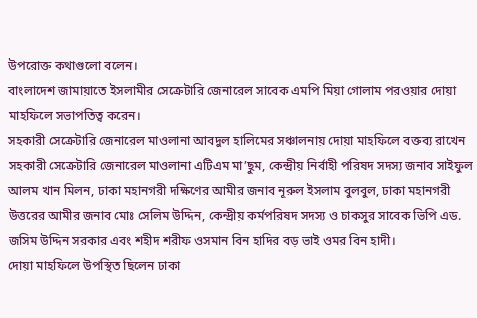উপরোক্ত কথাগুলো বলেন।
বাংলাদেশ জামায়াতে ইসলামীর সেক্রেটারি জেনারেল সাবেক এমপি মিয়া গোলাম পরওয়ার দোয়া মাহফিলে সভাপতিত্ব করেন।
সহকারী সেক্রেটারি জেনারেল মাওলানা আবদুল হালিমের সঞ্চালনায় দোয়া মাহফিলে বক্তব্য রাখেন সহকারী সেক্রেটারি জেনারেল মাওলানা এটিএম মা’ছুম, কেন্দ্রীয় নির্বাহী পরিষদ সদস্য জনাব সাইফুল আলম খান মিলন, ঢাকা মহানগরী দক্ষিণের আমীর জনাব নূরুল ইসলাম বুলবুল, ঢাকা মহানগরী উত্তরের আমীর জনাব মোঃ সেলিম উদ্দিন, কেন্দ্রীয় কর্মপরিষদ সদস্য ও চাকসুর সাবেক ভিপি এড. জসিম উদ্দিন সরকার এবং শহীদ শরীফ ওসমান বিন হাদির বড় ভাই ওমর বিন হাদী।
দোয়া মাহফিলে উপস্থিত ছিলেন ঢাকা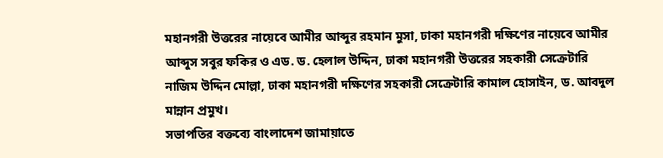মহানগরী উত্তরের নায়েবে আমীর আব্দুর রহমান মুসা, ঢাকা মহানগরী দক্ষিণের নায়েবে আমীর আব্দুস সবুর ফকির ও এড. ড. হেলাল উদ্দিন, ঢাকা মহানগরী উত্তরের সহকারী সেক্রেটারি নাজিম উদ্দিন মোল্লা, ঢাকা মহানগরী দক্ষিণের সহকারী সেক্রেটারি কামাল হোসাইন, ড. আবদুল মান্নান প্রমুখ।
সভাপতির বক্তব্যে বাংলাদেশ জামায়াতে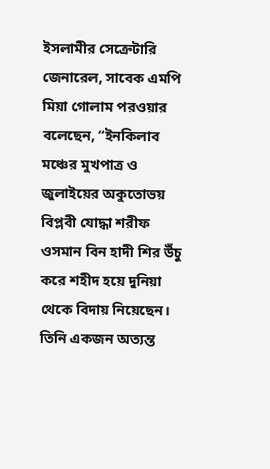ইসলামীর সেক্রেটারি জেনারেল, সাবেক এমপি মিয়া গোলাম পরওয়ার বলেছেন, “ইনকিলাব মঞ্চের মুখপাত্র ও জুলাইয়ের অকুতোভয় বিপ্লবী যোদ্ধা শরীফ ওসমান বিন হাদী শির উঁচু করে শহীদ হয়ে দুনিয়া থেকে বিদায় নিয়েছেন। তিনি একজন অত্যন্ত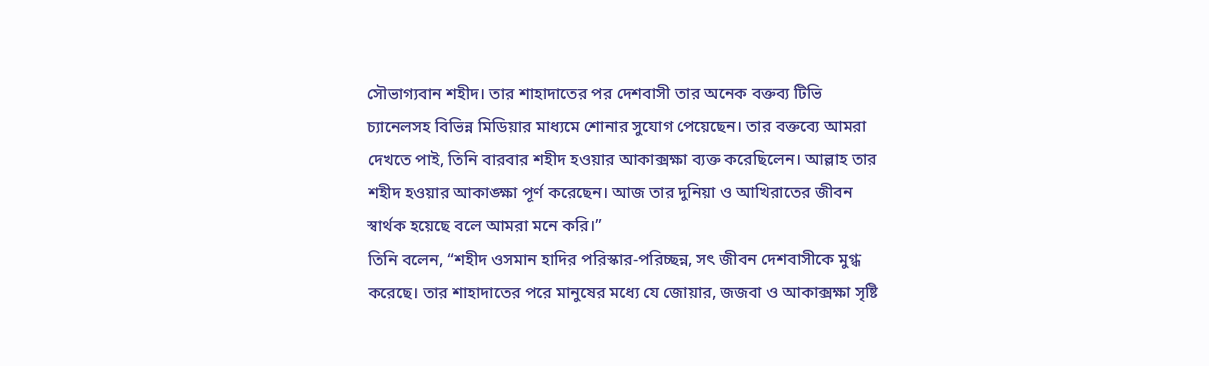সৌভাগ্যবান শহীদ। তার শাহাদাতের পর দেশবাসী তার অনেক বক্তব্য টিভি চ্যানেলসহ বিভিন্ন মিডিয়ার মাধ্যমে শোনার সুযোগ পেয়েছেন। তার বক্তব্যে আমরা দেখতে পাই, তিনি বারবার শহীদ হওয়ার আকাক্সক্ষা ব্যক্ত করেছিলেন। আল্লাহ তার শহীদ হওয়ার আকাঙ্ক্ষা পূর্ণ করেছেন। আজ তার দুনিয়া ও আখিরাতের জীবন স্বার্থক হয়েছে বলে আমরা মনে করি।”
তিনি বলেন, “শহীদ ওসমান হাদির পরিস্কার-পরিচ্ছন্ন, সৎ জীবন দেশবাসীকে মুগ্ধ করেছে। তার শাহাদাতের পরে মানুষের মধ্যে যে জোয়ার, জজবা ও আকাক্সক্ষা সৃষ্টি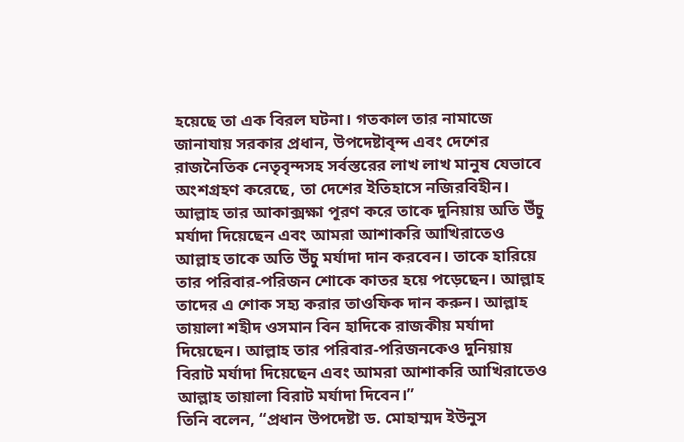হয়েছে তা এক বিরল ঘটনা। গতকাল তার নামাজে জানাযায় সরকার প্রধান, উপদেষ্টাবৃন্দ এবং দেশের রাজনৈতিক নেতৃবৃন্দসহ সর্বস্তরের লাখ লাখ মানুষ যেভাবে অংশগ্রহণ করেছে, তা দেশের ইতিহাসে নজিরবিহীন। আল্লাহ তার আকাক্সক্ষা পূরণ করে তাকে দুনিয়ায় অতি উঁচু মর্যাদা দিয়েছেন এবং আমরা আশাকরি আখিরাতেও আল্লাহ তাকে অতি উঁচু মর্যাদা দান করবেন। তাকে হারিয়ে তার পরিবার-পরিজন শোকে কাতর হয়ে পড়েছেন। আল্লাহ তাদের এ শোক সহ্য করার তাওফিক দান করুন। আল্লাহ তায়ালা শহীদ ওসমান বিন হাদিকে রাজকীয় মর্যাদা দিয়েছেন। আল্লাহ তার পরিবার-পরিজনকেও দুনিয়ায় বিরাট মর্যাদা দিয়েছেন এবং আমরা আশাকরি আখিরাতেও আল্লাহ তায়ালা বিরাট মর্যাদা দিবেন।”
তিনি বলেন, “প্রধান উপদেষ্টা ড. মোহাম্মদ ইউনুস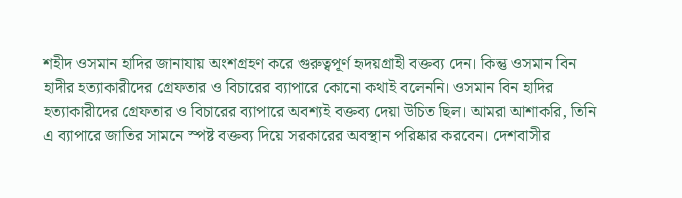শহীদ ওসমান হাদির জানাযায় অংশগ্রহণ করে গুরুত্বপূর্ণ হৃদয়গ্রাহী বক্তব্য দেন। কিন্তু ওসমান বিন হাদীর হত্যাকারীদের গ্রেফতার ও বিচারের ব্যাপারে কোনো কথাই বলেননি। ওসমান বিন হাদির হত্যাকারীদের গ্রেফতার ও বিচারের ব্যাপারে অবশ্যই বক্তব্য দেয়া উচিত ছিল। আমরা আশাকরি, তিনি এ ব্যাপারে জাতির সামনে স্পষ্ট বক্তব্য দিয়ে সরকারের অবস্থান পরিষ্কার করবেন। দেশবাসীর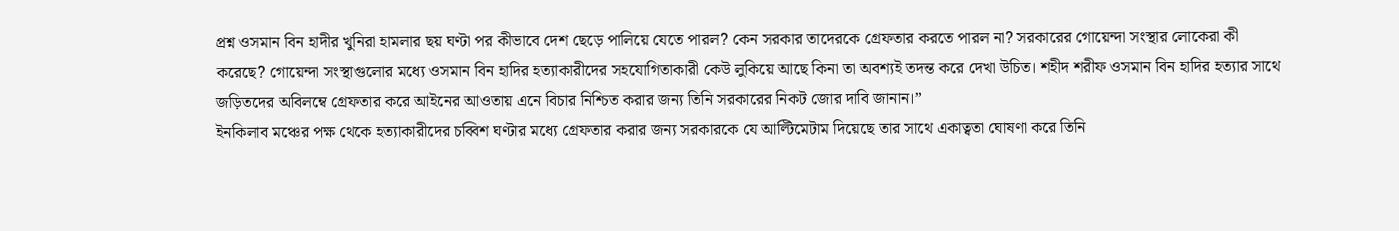প্রশ্ন ওসমান বিন হাদীর খুনিরা হামলার ছয় ঘণ্টা পর কীভাবে দেশ ছেড়ে পালিয়ে যেতে পারল? কেন সরকার তাদেরকে গ্রেফতার করতে পারল না? সরকারের গোয়েন্দা সংস্থার লোকেরা কী করেছে? গোয়েন্দা সংস্থাগুলোর মধ্যে ওসমান বিন হাদির হত্যাকারীদের সহযোগিতাকারী কেউ লুকিয়ে আছে কিনা তা অবশ্যই তদন্ত করে দেখা উচিত। শহীদ শরীফ ওসমান বিন হাদির হত্যার সাথে জড়িতদের অবিলম্বে গ্রেফতার করে আইনের আওতায় এনে বিচার নিশ্চিত করার জন্য তিনি সরকারের নিকট জোর দাবি জানান।”
ইনকিলাব মঞ্চের পক্ষ থেকে হত্যাকারীদের চব্বিশ ঘণ্টার মধ্যে গ্রেফতার করার জন্য সরকারকে যে আল্টিমেটাম দিয়েছে তার সাথে একাত্বতা ঘোষণা করে তিনি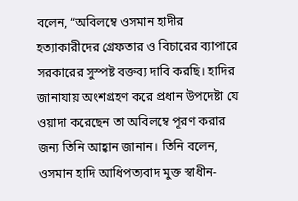বলেন, “অবিলম্বে ওসমান হাদীর হত্যাকারীদের গ্রেফতার ও বিচারের ব্যাপারে সরকারের সুস্পষ্ট বক্তব্য দাবি করছি। হাদির জানাযায় অংশগ্রহণ করে প্রধান উপদেষ্টা যে ওয়াদা করেছেন তা অবিলম্বে পূরণ করার জন্য তিনি আহ্বান জানান। তিনি বলেন, ওসমান হাদি আধিপত্যবাদ মুক্ত স্বাধীন-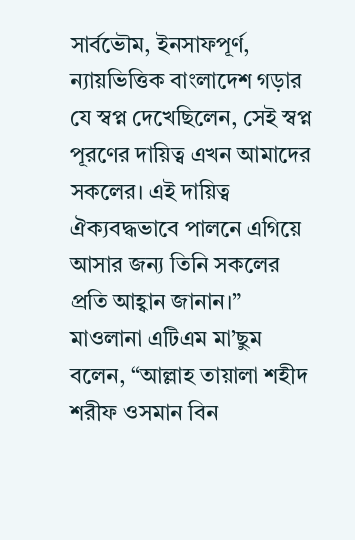সার্বভৌম, ইনসাফপূর্ণ, ন্যায়ভিত্তিক বাংলাদেশ গড়ার যে স্বপ্ন দেখেছিলেন, সেই স্বপ্ন পূরণের দায়িত্ব এখন আমাদের সকলের। এই দায়িত্ব ঐক্যবদ্ধভাবে পালনে এগিয়ে আসার জন্য তিনি সকলের প্রতি আহ্বান জানান।”
মাওলানা এটিএম মা’ছুম বলেন, “আল্লাহ তায়ালা শহীদ শরীফ ওসমান বিন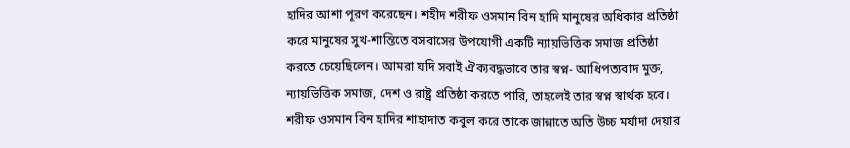হাদির আশা পূরণ করেছেন। শহীদ শরীফ ওসমান বিন হাদি মানুষের অধিকার প্রতিষ্ঠা করে মানুষের সুখ-শান্তিতে বসবাসের উপযোগী একটি ন্যায়ভিত্তিক সমাজ প্রতিষ্ঠা করতে চেয়েছিলেন। আমরা যদি সবাই ঐক্যবদ্ধভাবে তার স্বপ্ন- আধিপত্যবাদ মুক্ত, ন্যায়ভিত্তিক সমাজ, দেশ ও রাষ্ট্র প্রতিষ্ঠা করতে পারি, তাহলেই তার স্বপ্ন স্বার্থক হবে। শরীফ ওসমান বিন হাদির শাহাদাত কবুল করে তাকে জান্নাতে অতি উচ্চ মর্যাদা দেয়ার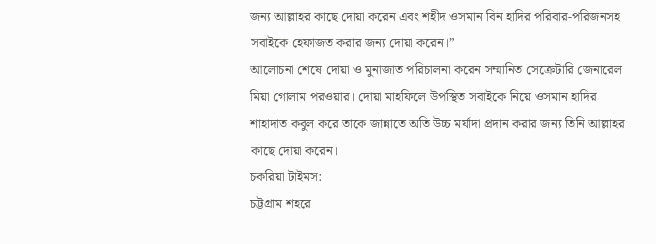জন্য আল্লাহর কাছে দোয়া করেন এবং শহীদ ওসমান বিন হাদির পরিবার-পরিজনসহ সবাইকে হেফাজত করার জন্য দোয়া করেন।”
আলোচনা শেষে দোয়া ও মুনাজাত পরিচালনা করেন সম্মানিত সেক্রেটারি জেনারেল মিয়া গোলাম পরওয়ার। দোয়া মাহফিলে উপস্থিত সবাইকে নিয়ে ওসমান হাদির শাহাদাত কবুল করে তাকে জান্নাতে অতি উচ্চ মর্যাদা প্রদান করার জন্য তিনি আল্লাহর কাছে দোয়া করেন।
চকরিয়া টাইমস:
চট্টগ্রাম শহরে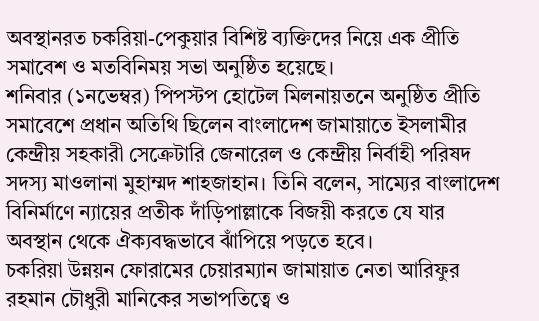অবস্থানরত চকরিয়া-পেকুয়ার বিশিষ্ট ব্যক্তিদের নিয়ে এক প্রীতি সমাবেশ ও মতবিনিময় সভা অনুষ্ঠিত হয়েছে।
শনিবার (১নভেম্বর) পিপস্টপ হোটেল মিলনায়তনে অনুষ্ঠিত প্রীতি সমাবেশে প্রধান অতিথি ছিলেন বাংলাদেশ জামায়াতে ইসলামীর কেন্দ্রীয় সহকারী সেক্রেটারি জেনারেল ও কেন্দ্রীয় নির্বাহী পরিষদ সদস্য মাওলানা মুহাম্মদ শাহজাহান। তিনি বলেন, সাম্যের বাংলাদেশ বিনির্মাণে ন্যায়ের প্রতীক দাঁড়িপাল্লাকে বিজয়ী করতে যে যার অবস্থান থেকে ঐক্যবদ্ধভাবে ঝাঁপিয়ে পড়তে হবে।
চকরিয়া উন্নয়ন ফোরামের চেয়ারম্যান জামায়াত নেতা আরিফুর রহমান চৌধুরী মানিকের সভাপতিত্বে ও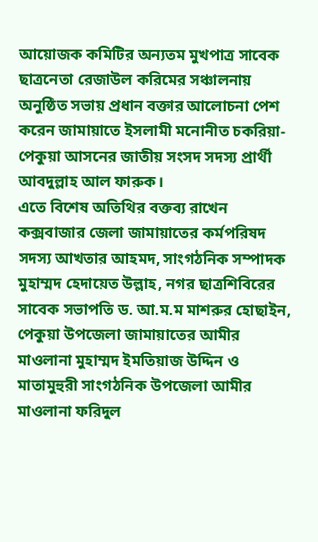আয়োজক কমিটির অন্যতম মুখপাত্র সাবেক ছাত্রনেতা রেজাউল করিমের সঞ্চালনায় অনুষ্ঠিত সভায় প্রধান বক্তার আলোচনা পেশ করেন জামায়াতে ইসলামী মনোনীত চকরিয়া-পেকুয়া আসনের জাতীয় সংসদ সদস্য প্রার্থী আবদুল্লাহ আল ফারুক।
এতে বিশেষ অতিথির বক্তব্য রাখেন কক্সবাজার জেলা জামায়াতের কর্মপরিষদ সদস্য আখতার আহমদ, সাংগঠনিক সম্পাদক মুহাম্মদ হেদায়েত উল্লাহ, নগর ছাত্রশিবিরের সাবেক সভাপতি ড. আ.ম.ম মাশরুর হোছাইন, পেকুয়া উপজেলা জামায়াতের আমীর মাওলানা মুহাম্মদ ইমতিয়াজ উদ্দিন ও মাতামুহুরী সাংগঠনিক উপজেলা আমীর মাওলানা ফরিদুল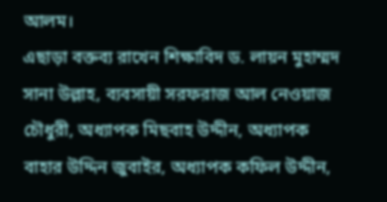আলম।
এছাড়া বক্তব্য রাখেন শিক্ষাবিদ ড. লায়ন মুহাম্মদ সানা উল্লাহ, ব্যবসায়ী সরফরাজ আল নেওয়াজ চৌধুরী, অধ্যাপক মিছবাহ উদ্দীন, অধ্যাপক বাহার উদ্দিন জুবাইর, অধ্যাপক কফিল উদ্দীন,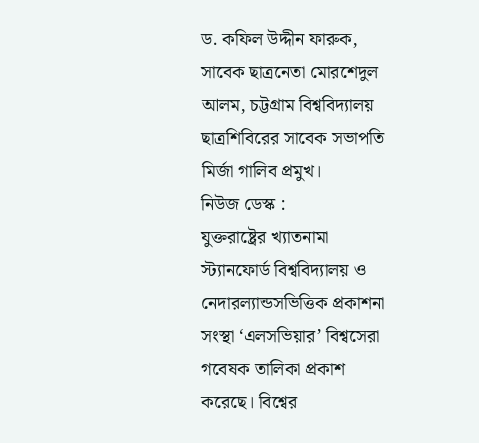ড. কফিল উদ্দীন ফারুক, সাবেক ছাত্রনেতা মোরশেদুল আলম, চট্টগ্রাম বিশ্ববিদ্যালয় ছাত্রশিবিরের সাবেক সভাপতি মির্জা গালিব প্রমুখ।
নিউজ ডেস্ক :
যুক্তরাষ্ট্রের খ্যাতনামা স্ট্যানফোর্ড বিশ্ববিদ্যালয় ও নেদারল্যান্ডসভিত্তিক প্রকাশনা সংস্থা ‘এলসভিয়ার’ বিশ্বসেরা গবেষক তালিকা প্রকাশ করেছে। বিশ্বের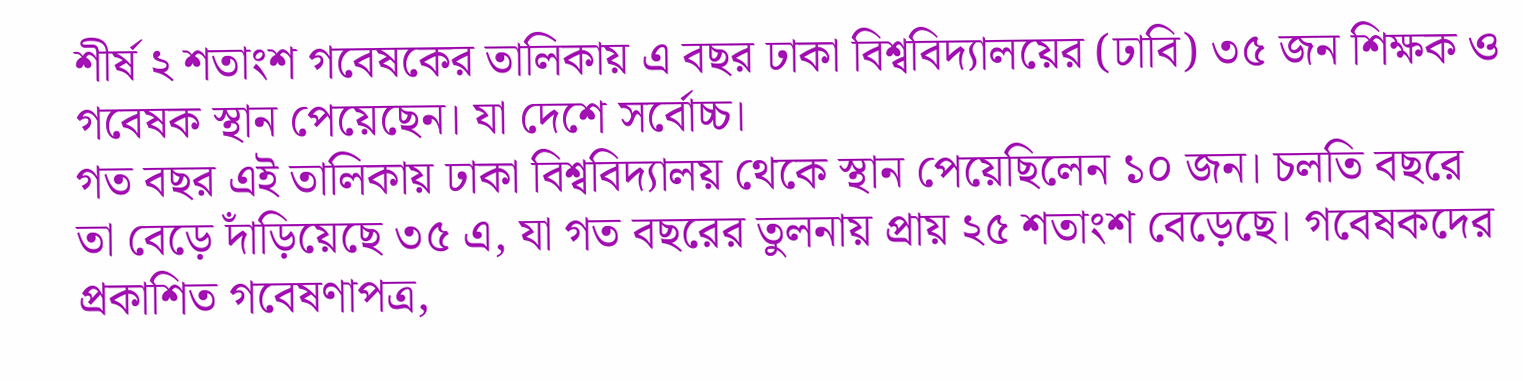শীর্ষ ২ শতাংশ গবেষকের তালিকায় এ বছর ঢাকা বিশ্ববিদ্যালয়ের (ঢাবি) ৩৫ জন শিক্ষক ও গবেষক স্থান পেয়েছেন। যা দেশে সর্বোচ্চ।
গত বছর এই তালিকায় ঢাকা বিশ্ববিদ্যালয় থেকে স্থান পেয়েছিলেন ১০ জন। চলতি বছরে তা বেড়ে দাঁড়িয়েছে ৩৫ এ, যা গত বছরের তুলনায় প্রায় ২৫ শতাংশ বেড়েছে। গবেষকদের প্রকাশিত গবেষণাপত্র,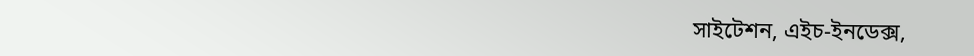সাইটেশন, এইচ-ইনডেক্স,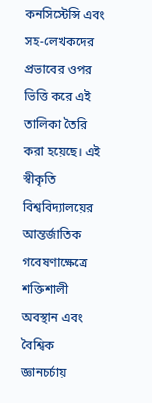কনসিস্টেন্সি এবং সহ-লেখকদের প্রভাবের ওপর ভিত্তি করে এই তালিকা তৈরি করা হয়েছে। এই স্বীকৃতি বিশ্ববিদ্যালয়ের আন্তর্জাতিক গবেষণাক্ষেত্রে শক্তিশালী অবস্থান এবং বৈশ্বিক জ্ঞানচর্চায়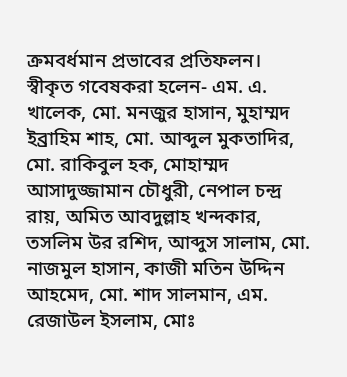ক্রমবর্ধমান প্রভাবের প্রতিফলন।
স্বীকৃত গবেষকরা হলেন- এম. এ. খালেক, মো. মনজুর হাসান, মুহাম্মদ ইব্রাহিম শাহ, মো. আব্দুল মুকতাদির, মো. রাকিবুল হক, মোহাম্মদ আসাদুজ্জামান চৌধুরী, নেপাল চন্দ্র রায়, অমিত আবদুল্লাহ খন্দকার, তসলিম উর রশিদ, আব্দুস সালাম, মো. নাজমুল হাসান, কাজী মতিন উদ্দিন আহমেদ, মো. শাদ সালমান, এম. রেজাউল ইসলাম, মোঃ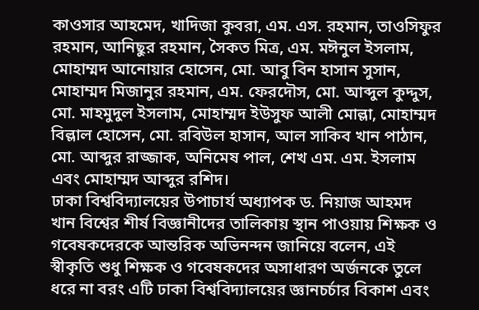কাওসার আহমেদ, খাদিজা কুবরা, এম. এস. রহমান, তাওসিফুর রহমান, আনিছুর রহমান, সৈকত মিত্র, এম. মঈনুল ইসলাম, মোহাম্মদ আনোয়ার হোসেন, মো. আবু বিন হাসান সুসান, মোহাম্মদ মিজানুর রহমান, এম. ফেরদৌস, মো. আব্দুল কুদ্দুস, মো. মাহমুদুল ইসলাম, মোহাম্মদ ইউসুফ আলী মোল্লা, মোহাম্মদ বিল্লাল হোসেন, মো. রবিউল হাসান, আল সাকিব খান পাঠান, মো. আব্দুর রাজ্জাক, অনিমেষ পাল, শেখ এম. এম. ইসলাম এবং মোহাম্মদ আব্দুর রশিদ।
ঢাকা বিশ্ববিদ্যালয়ের উপাচার্য অধ্যাপক ড. নিয়াজ আহমদ খান বিশ্বের শীর্ষ বিজ্ঞানীদের তালিকায় স্থান পাওয়ায় শিক্ষক ও গবেষকদেরকে আন্তরিক অভিনন্দন জানিয়ে বলেন, এই স্বীকৃতি শুধু শিক্ষক ও গবেষকদের অসাধারণ অর্জনকে তুলে ধরে না বরং এটি ঢাকা বিশ্ববিদ্যালয়ের জ্ঞানচর্চার বিকাশ এবং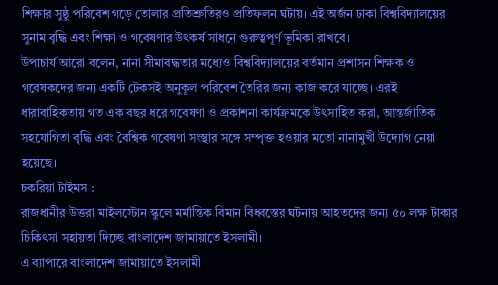শিক্ষার সুষ্ঠু পরিবেশ গড়ে তোলার প্রতিশ্রুতিরও প্রতিফলন ঘটায়। এই অর্জন ঢাকা বিশ্ববিদ্যালয়ের সুনাম বৃদ্ধি এবং শিক্ষা ও গবেষণার উৎকর্ষ সাধনে গুরুত্বপূর্ণ ভূমিকা রাখবে।
উপাচার্য আরো বলেন, নানা সীমাবদ্ধতার মধ্যেও বিশ্ববিদ্যালয়ের বর্তমান প্রশাসন শিক্ষক ও গবেষকদের জন্য একটি টেকসই অনুকূল পরিবেশ তৈরির জন্য কাজ করে যাচ্ছে। এরই ধারাবাহিকতায় গত এক বছর ধরে গবেষণা ও প্রকাশনা কার্যক্রমকে উৎসাহিত করা, আন্তর্জাতিক সহযোগিতা বৃদ্ধি এবং বৈশ্বিক গবেষণা সংস্থার সঙ্গে সম্পৃক্ত হওয়ার মতো নানামুখী উদ্যোগ নেয়া হয়েছে।
চকরিয়া টাইমস :
রাজধানীর উত্তরা মাইলস্টোন স্কুলে মর্মান্তিক বিমান বিধ্বস্তের ঘটনায় আহতদের জন্য ৫০ লক্ষ টাকার চিকিৎসা সহায়তা দিচ্ছে বাংলাদেশ জামায়াতে ইসলামী।
এ ব্যাপারে বাংলাদেশ জামায়াতে ইসলামী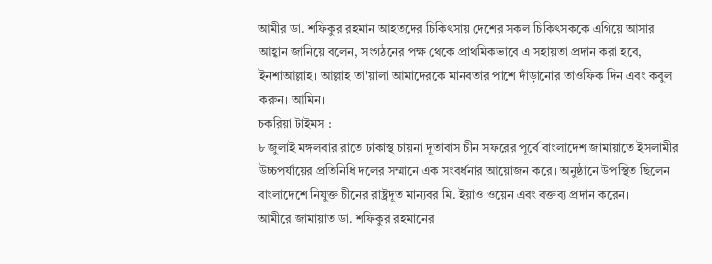আমীর ডা. শফিকুর রহমান আহতদের চিকিৎসায় দেশের সকল চিকিৎসককে এগিয়ে আসার আহ্বান জানিয়ে বলেন, সংগঠনের পক্ষ থেকে প্রাথমিকভাবে এ সহায়তা প্রদান করা হবে, ইনশাআল্লাহ। আল্লাহ তা'য়ালা আমাদেরকে মানবতার পাশে দাঁড়ানোর তাওফিক দিন এবং কবুল করুন। আমিন।
চকরিয়া টাইমস :
৮ জুলাই মঙ্গলবার রাতে ঢাকাস্থ চায়না দূতাবাস চীন সফরের পূর্বে বাংলাদেশ জামায়াতে ইসলামীর উচ্চপর্যায়ের প্রতিনিধি দলের সম্মানে এক সংবর্ধনার আয়োজন করে। অনুষ্ঠানে উপস্থিত ছিলেন বাংলাদেশে নিযুক্ত চীনের রাষ্ট্রদূত মান্যবর মি. ইয়াও ওয়েন এবং বক্তব্য প্রদান করেন।
আমীরে জামায়াত ডা. শফিকুর রহমানের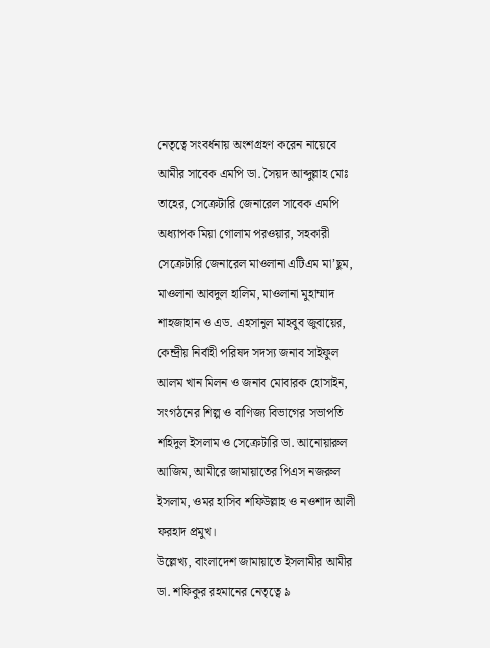নেতৃত্বে সংবর্ধনায় অংশগ্রহণ করেন নায়েবে আমীর সাবেক এমপি ডা. সৈয়দ আব্দুল্লাহ মোঃ তাহের, সেক্রেটারি জেনারেল সাবেক এমপি অধ্যাপক মিয়া গোলাম পরওয়ার, সহকারী সেক্রেটারি জেনারেল মাওলানা এটিএম মা’ছুম, মাওলানা আবদুল হালিম, মাওলানা মুহাম্মাদ শাহজাহান ও এড. এহসানুল মাহবুব জুবায়ের, কেন্দ্রীয় নির্বাহী পরিষদ সদস্য জনাব সাইফুল আলম খান মিলন ও জনাব মোবারক হোসাইন, সংগঠনের শিল্প ও বাণিজ্য বিভাগের সভাপতি শহিদুল ইসলাম ও সেক্রেটারি ডা. আনোয়ারুল আজিম, আমীরে জামায়াতের পিএস নজরুল ইসলাম, ওমর হাসিব শফিউল্লাহ ও নওশাদ আলী ফরহাদ প্রমুখ।
উল্লেখ্য, বাংলাদেশ জামায়াতে ইসলামীর আমীর ডা. শফিকুর রহমানের নেতৃত্বে ৯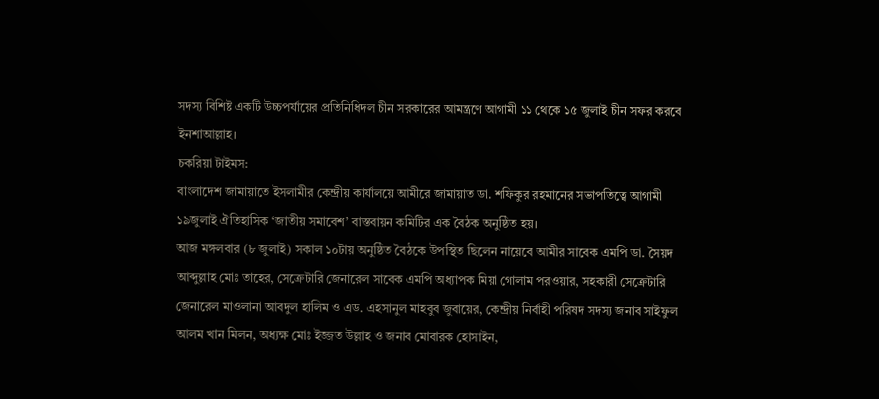সদস্য বিশিষ্ট একটি উচ্চপর্যায়ের প্রতিনিধিদল চীন সরকারের আমন্ত্রণে আগামী ১১ থেকে ১৫ জুলাই চীন সফর করবে ইনশাআল্লাহ।
চকরিয়া টাইমস:
বাংলাদেশ জামায়াতে ইসলামীর কেন্দ্রীয় কার্যালয়ে আমীরে জামায়াত ডা. শফিকুর রহমানের সভাপতিত্বে আগামী ১৯জুলাই ঐতিহাসিক ‘জাতীয় সমাবেশ’ বাস্তবায়ন কমিটির এক বৈঠক অনুষ্ঠিত হয়।
আজ মঙ্গলবার (৮ জুলাই) সকাল ১০টায় অনুষ্ঠিত বৈঠকে উপস্থিত ছিলেন নায়েবে আমীর সাবেক এমপি ডা. সৈয়দ আব্দুল্লাহ মোঃ তাহের, সেক্রেটারি জেনারেল সাবেক এমপি অধ্যাপক মিয়া গোলাম পরওয়ার, সহকারী সেক্রেটারি জেনারেল মাওলানা আবদুল হালিম ও এড. এহসানুল মাহবুব জুবায়ের, কেন্দ্রীয় নির্বাহী পরিষদ সদস্য জনাব সাইফুল আলম খান মিলন, অধ্যক্ষ মোঃ ইজ্জত উল্লাহ ও জনাব মোবারক হোসাইন,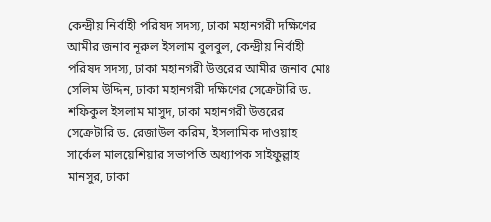কেন্দ্রীয় নির্বাহী পরিষদ সদস্য, ঢাকা মহানগরী দক্ষিণের আমীর জনাব নূরুল ইসলাম বুলবুল, কেন্দ্রীয় নির্বাহী পরিষদ সদস্য, ঢাকা মহানগরী উত্তরের আমীর জনাব মোঃ সেলিম উদ্দিন, ঢাকা মহানগরী দক্ষিণের সেক্রেটারি ড. শফিকুল ইসলাম মাসুদ, ঢাকা মহানগরী উত্তরের সেক্রেটারি ড. রেজাউল করিম, ইসলামিক দাওয়াহ সার্কেল মালয়েশিয়ার সভাপতি অধ্যাপক সাইফুল্লাহ মানসুর, ঢাকা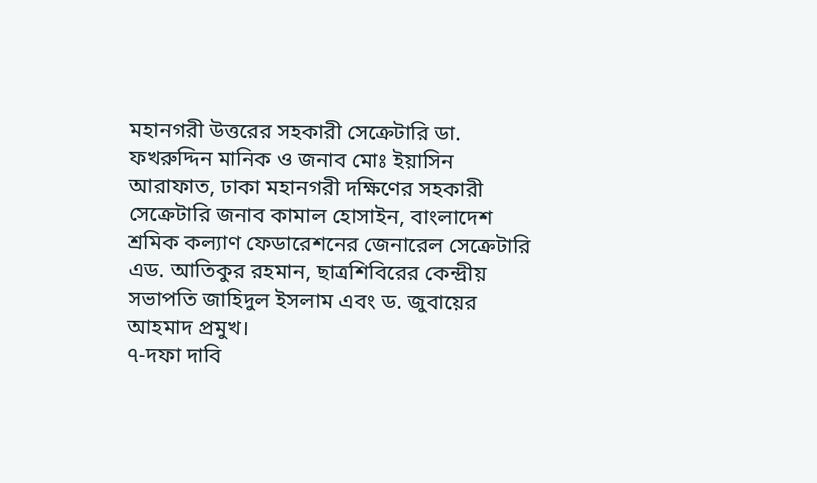মহানগরী উত্তরের সহকারী সেক্রেটারি ডা. ফখরুদ্দিন মানিক ও জনাব মোঃ ইয়াসিন আরাফাত, ঢাকা মহানগরী দক্ষিণের সহকারী সেক্রেটারি জনাব কামাল হোসাইন, বাংলাদেশ শ্রমিক কল্যাণ ফেডারেশনের জেনারেল সেক্রেটারি এড. আতিকুর রহমান, ছাত্রশিবিরের কেন্দ্রীয় সভাপতি জাহিদুল ইসলাম এবং ড. জুবায়ের আহমাদ প্রমুখ।
৭-দফা দাবি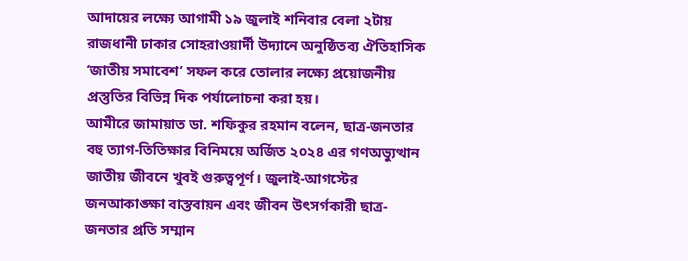আদায়ের লক্ষ্যে আগামী ১৯ জুলাই শনিবার বেলা ২টায় রাজধানী ঢাকার সোহরাওয়ার্দী উদ্যানে অনুষ্ঠিতব্য ঐতিহাসিক ‘জাতীয় সমাবেশ’ সফল করে তোলার লক্ষ্যে প্রয়োজনীয় প্রস্তুতির বিভিন্ন দিক পর্যালোচনা করা হয়।
আমীরে জামায়াত ডা. শফিকুর রহমান বলেন, ছাত্র-জনতার বহু ত্যাগ-তিতিক্ষার বিনিময়ে অর্জিত ২০২৪ এর গণঅভ্যুত্থান জাতীয় জীবনে খুবই গুরুত্বপূর্ণ। জুলাই-আগস্টের জনআকাঙ্ক্ষা বাস্তবায়ন এবং জীবন উৎসর্গকারী ছাত্র-জনতার প্রতি সম্মান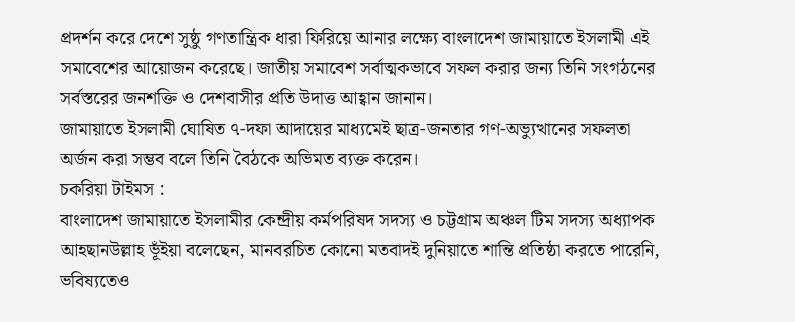প্রদর্শন করে দেশে সুষ্ঠু গণতান্ত্রিক ধারা ফিরিয়ে আনার লক্ষ্যে বাংলাদেশ জামায়াতে ইসলামী এই সমাবেশের আয়োজন করেছে। জাতীয় সমাবেশ সর্বাত্মকভাবে সফল করার জন্য তিনি সংগঠনের সর্বস্তরের জনশক্তি ও দেশবাসীর প্রতি উদাত্ত আহ্বান জানান।
জামায়াতে ইসলামী ঘোষিত ৭-দফা আদায়ের মাধ্যমেই ছাত্র-জনতার গণ-অভ্যুত্থানের সফলতা অর্জন করা সম্ভব বলে তিনি বৈঠকে অভিমত ব্যক্ত করেন।
চকরিয়া টাইমস :
বাংলাদেশ জামায়াতে ইসলামীর কেন্দ্রীয় কর্মপরিষদ সদস্য ও চট্টগ্রাম অঞ্চল টিম সদস্য অধ্যাপক আহছানউল্লাহ ভূঁইয়া বলেছেন, মানবরচিত কোনো মতবাদই দুনিয়াতে শান্তি প্রতিষ্ঠা করতে পারেনি, ভবিষ্যতেও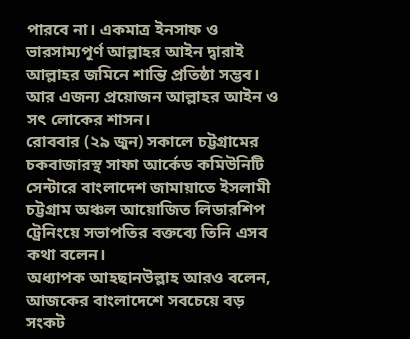পারবে না। একমাত্র ইনসাফ ও ভারসাম্যপূর্ণ আল্লাহর আইন দ্বারাই আল্লাহর জমিনে শান্তি প্রতিষ্ঠা সম্ভব। আর এজন্য প্রয়োজন আল্লাহর আইন ও সৎ লোকের শাসন।
রোববার (২৯ জুন) সকালে চট্টগ্রামের চকবাজারস্থ সাফা আর্কেড কমিউনিটি সেন্টারে বাংলাদেশ জামায়াতে ইসলামী চট্টগ্রাম অঞ্চল আয়োজিত লিডারশিপ ট্রেনিংয়ে সভাপতির বক্তব্যে তিনি এসব কথা বলেন।
অধ্যাপক আহছানউল্লাহ আরও বলেন, আজকের বাংলাদেশে সবচেয়ে বড় সংকট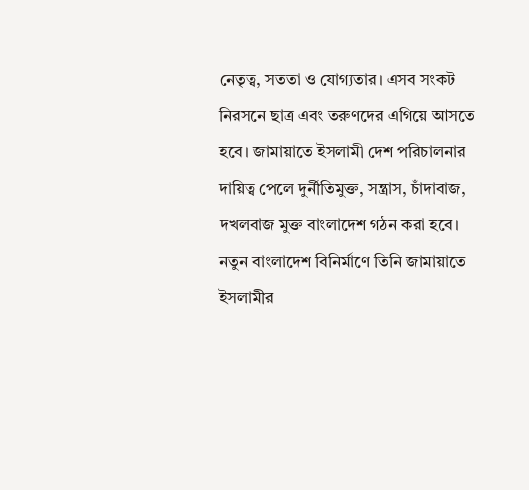নেতৃত্ব, সততা ও যোগ্যতার। এসব সংকট নিরসনে ছাত্র এবং তরুণদের এগিয়ে আসতে হবে। জামায়াতে ইসলামী দেশ পরিচালনার দায়িত্ব পেলে দুর্নীতিমুক্ত, সন্ত্রাস, চাঁদাবাজ, দখলবাজ মুক্ত বাংলাদেশ গঠন করা হবে। নতুন বাংলাদেশ বিনির্মাণে তিনি জামায়াতে ইসলামীর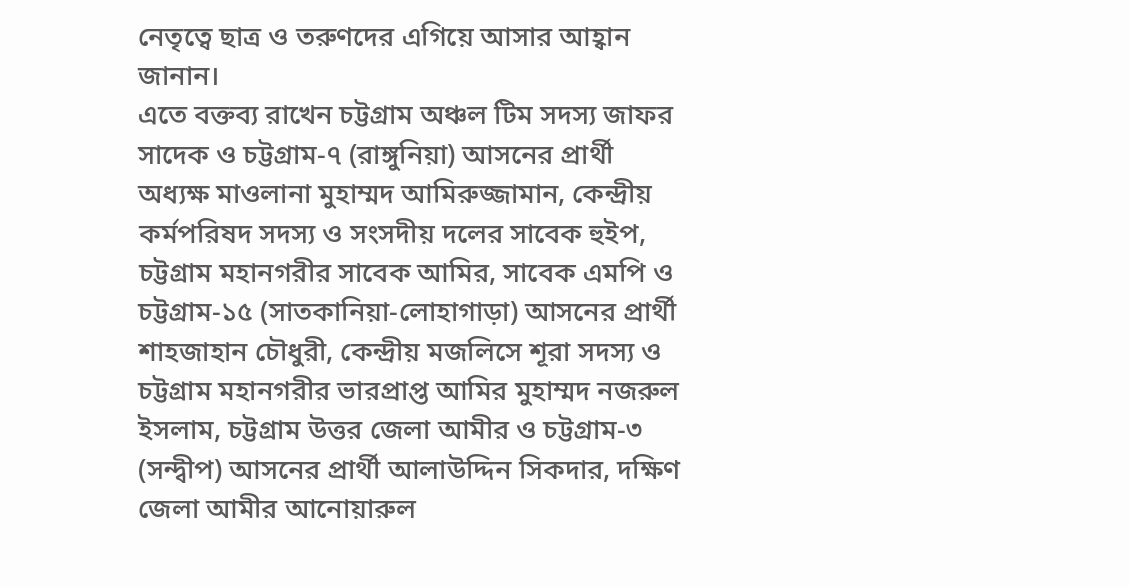নেতৃত্বে ছাত্র ও তরুণদের এগিয়ে আসার আহ্বান জানান।
এতে বক্তব্য রাখেন চট্টগ্রাম অঞ্চল টিম সদস্য জাফর সাদেক ও চট্টগ্রাম-৭ (রাঙ্গুনিয়া) আসনের প্রার্থী অধ্যক্ষ মাওলানা মুহাম্মদ আমিরুজ্জামান, কেন্দ্রীয় কর্মপরিষদ সদস্য ও সংসদীয় দলের সাবেক হুইপ, চট্টগ্রাম মহানগরীর সাবেক আমির, সাবেক এমপি ও চট্টগ্রাম-১৫ (সাতকানিয়া-লোহাগাড়া) আসনের প্রার্থী শাহজাহান চৌধুরী, কেন্দ্রীয় মজলিসে শূরা সদস্য ও চট্টগ্রাম মহানগরীর ভারপ্রাপ্ত আমির মুহাম্মদ নজরুল ইসলাম, চট্টগ্রাম উত্তর জেলা আমীর ও চট্টগ্রাম-৩ (সন্দ্বীপ) আসনের প্রার্থী আলাউদ্দিন সিকদার, দক্ষিণ জেলা আমীর আনোয়ারুল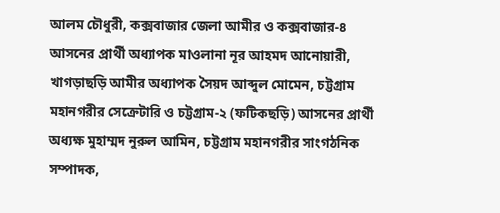আলম চৌধুরী, কক্সবাজার জেলা আমীর ও কক্সবাজার-৪ আসনের প্রার্থী অধ্যাপক মাওলানা নূর আহমদ আনোয়ারী, খাগড়াছড়ি আমীর অধ্যাপক সৈয়দ আব্দুল মোমেন, চট্টগ্রাম মহানগরীর সেক্রেটারি ও চট্টগ্রাম-২ (ফটিকছড়ি) আসনের প্রার্থী অধ্যক্ষ মুহাম্মদ নুরুল আমিন, চট্টগ্রাম মহানগরীর সাংগঠনিক সম্পাদক,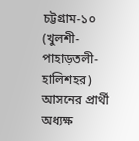চট্টগ্রাম-১০ (খুলশী-পাহাড়তলী- হালিশহর) আসনের প্রার্থী অধ্যক্ষ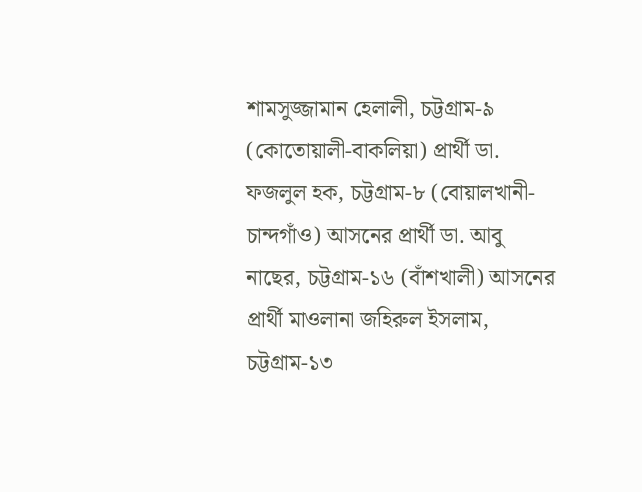শামসুজ্জামান হেলালী, চট্টগ্রাম-৯ (কোতোয়ালী-বাকলিয়া) প্রার্থী ডা. ফজলুল হক, চট্টগ্রাম-৮ (বোয়ালখানী-চান্দগাঁও) আসনের প্রার্থী ডা. আবু নাছের, চট্টগ্রাম-১৬ (বাঁশখালী) আসনের প্রার্থী মাওলানা জহিরুল ইসলাম, চট্টগ্রাম-১৩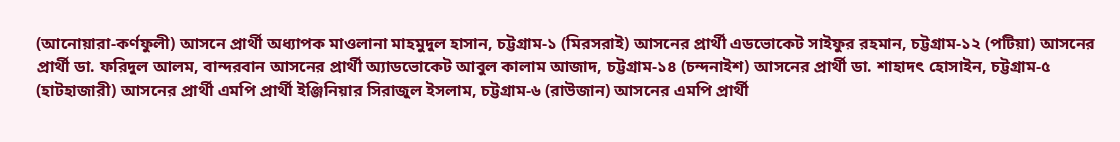(আনোয়ারা-কর্ণফুলী) আসনে প্রার্থী অধ্যাপক মাওলানা মাহমুদুল হাসান, চট্টগ্রাম-১ (মিরসরাই) আসনের প্রার্থী এডভোকেট সাইফুর রহমান, চট্টগ্রাম-১২ (পটিয়া) আসনের প্রার্থী ডা. ফরিদুল আলম, বান্দরবান আসনের প্রার্থী অ্যাডভোকেট আবুল কালাম আজাদ, চট্টগ্রাম-১৪ (চন্দনাইশ) আসনের প্রার্থী ডা. শাহাদৎ হোসাইন, চট্টগ্রাম-৫ (হাটহাজারী) আসনের প্রার্থী এমপি প্রার্থী ইঞ্জিনিয়ার সিরাজুল ইসলাম, চট্টগ্রাম-৬ (রাউজান) আসনের এমপি প্রার্থী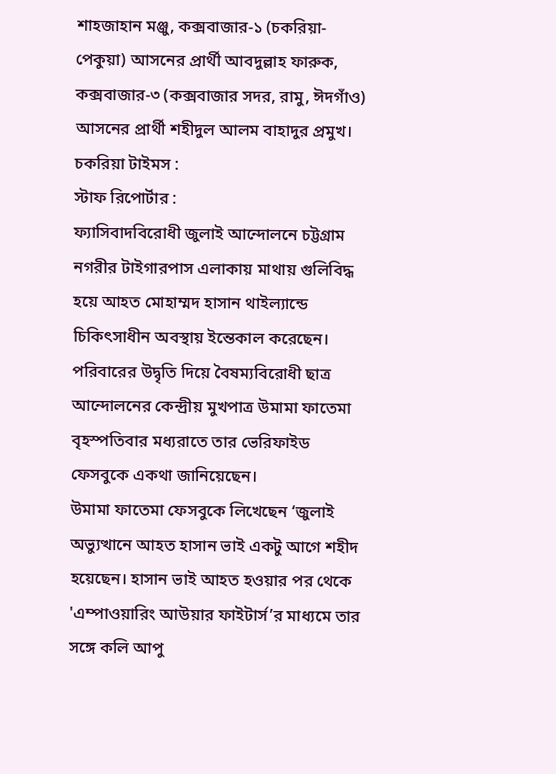শাহজাহান মঞ্জু, কক্সবাজার-১ (চকরিয়া-পেকুয়া) আসনের প্রার্থী আবদুল্লাহ ফারুক, কক্সবাজার-৩ (কক্সবাজার সদর, রামু, ঈদগাঁও) আসনের প্রার্থী শহীদুল আলম বাহাদুর প্রমুখ।
চকরিয়া টাইমস :
স্টাফ রিপোর্টার :
ফ্যাসিবাদবিরোধী জুলাই আন্দোলনে চট্টগ্রাম নগরীর টাইগারপাস এলাকায় মাথায় গুলিবিদ্ধ হয়ে আহত মোহাম্মদ হাসান থাইল্যান্ডে চিকিৎসাধীন অবস্থায় ইন্তেকাল করেছেন।
পরিবারের উদ্বৃতি দিয়ে বৈষম্যবিরোধী ছাত্র আন্দোলনের কেন্দ্রীয় মুখপাত্র উমামা ফাতেমা বৃহস্পতিবার মধ্যরাতে তার ভেরিফাইড ফেসবুকে একথা জানিয়েছেন।
উমামা ফাতেমা ফেসবুকে লিখেছেন ‘জুলাই অভ্যুত্থানে আহত হাসান ভাই একটু আগে শহীদ হয়েছেন। হাসান ভাই আহত হওয়ার পর থেকে 'এম্পাওয়ারিং আউয়ার ফাইটার্স’র মাধ্যমে তার সঙ্গে কলি আপু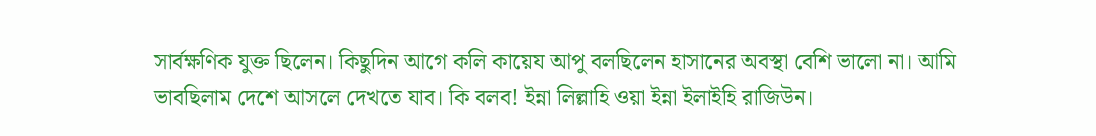সার্বক্ষণিক যুক্ত ছিলেন। কিছুদিন আগে কলি কায়েয আপু বলছিলেন হাসানের অবস্থা বেশি ভালো না। আমি ভাবছিলাম দেশে আসলে দেখতে যাব। কি বলব! ইন্না লিল্লাহি ওয়া ইন্না ইলাইহি রাজিউন।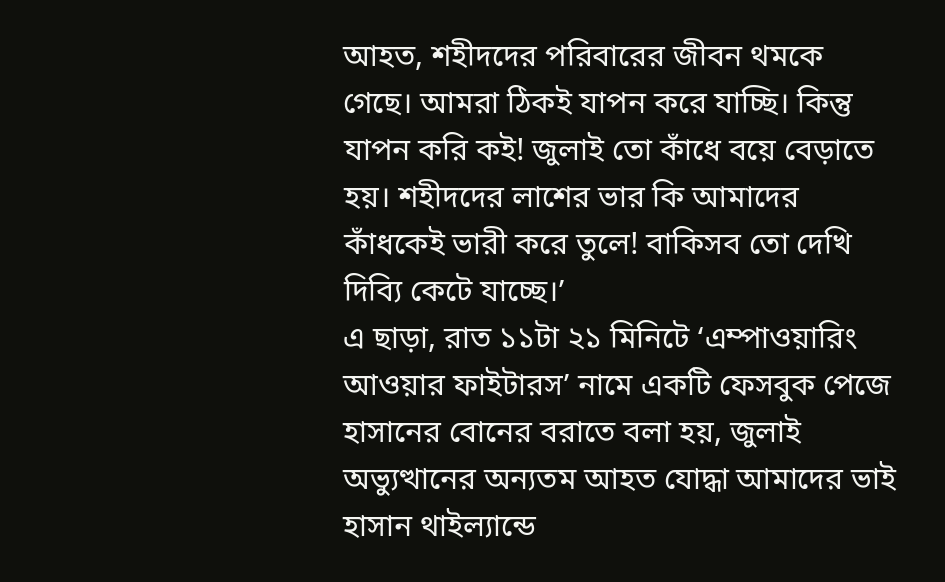আহত, শহীদদের পরিবারের জীবন থমকে গেছে। আমরা ঠিকই যাপন করে যাচ্ছি। কিন্তু যাপন করি কই! জুলাই তো কাঁধে বয়ে বেড়াতে হয়। শহীদদের লাশের ভার কি আমাদের কাঁধকেই ভারী করে তুলে! বাকিসব তো দেখি দিব্যি কেটে যাচ্ছে।’
এ ছাড়া, রাত ১১টা ২১ মিনিটে ‘এম্পাওয়ারিং আওয়ার ফাইটারস’ নামে একটি ফেসবুক পেজে হাসানের বোনের বরাতে বলা হয়, জুলাই অভ্যুত্থানের অন্যতম আহত যোদ্ধা আমাদের ভাই হাসান থাইল্যান্ডে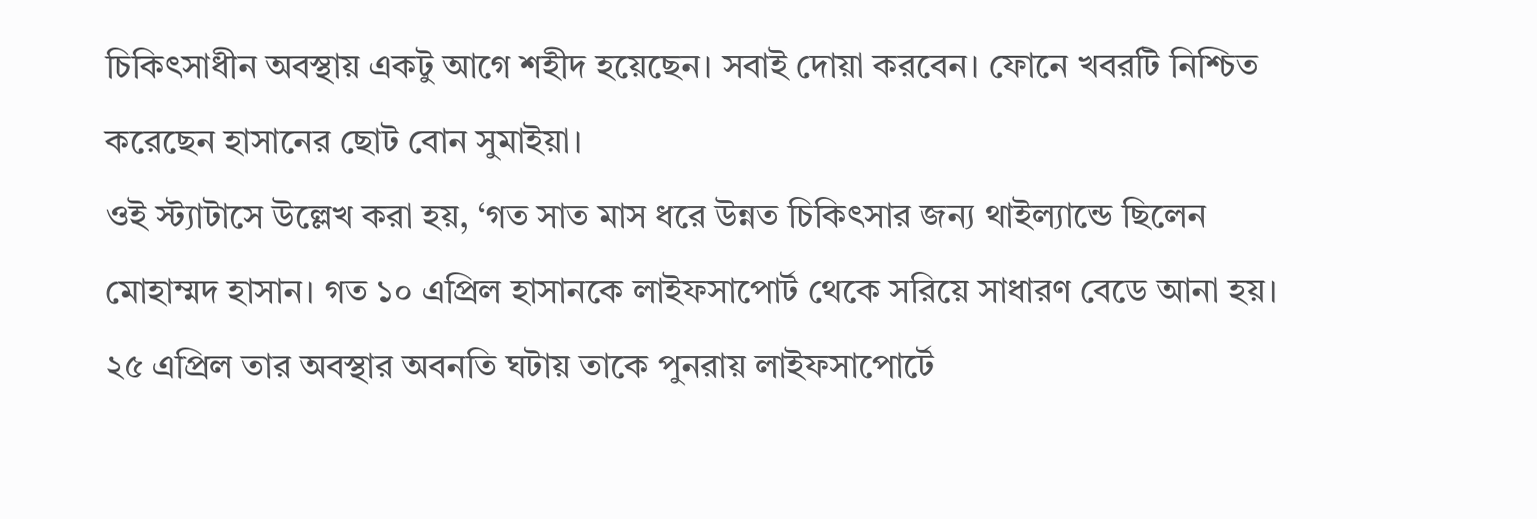চিকিৎসাধীন অবস্থায় একটু আগে শহীদ হয়েছেন। সবাই দোয়া করবেন। ফোনে খবরটি নিশ্চিত করেছেন হাসানের ছোট বোন সুমাইয়া।
ওই স্ট্যাটাসে উল্লেখ করা হয়, ‘গত সাত মাস ধরে উন্নত চিকিৎসার জন্য থাইল্যান্ডে ছিলেন মোহাম্মদ হাসান। গত ১০ এপ্রিল হাসানকে লাইফসাপোর্ট থেকে সরিয়ে সাধারণ বেডে আনা হয়। ২৫ এপ্রিল তার অবস্থার অবনতি ঘটায় তাকে পুনরায় লাইফসাপোর্টে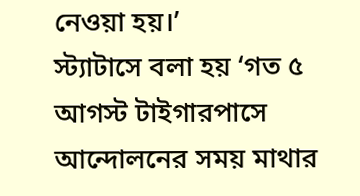নেওয়া হয়।’
স্ট্যাটাসে বলা হয় ‘গত ৫ আগস্ট টাইগারপাসে আন্দোলনের সময় মাথার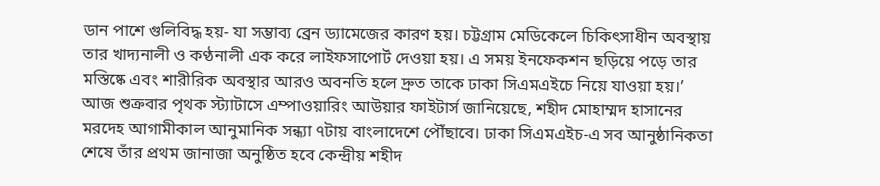ডান পাশে গুলিবিদ্ধ হয়- যা সম্ভাব্য ব্রেন ড্যামেজের কারণ হয়। চট্টগ্রাম মেডিকেলে চিকিৎসাধীন অবস্থায় তার খাদ্যনালী ও কণ্ঠনালী এক করে লাইফসাপোর্ট দেওয়া হয়। এ সময় ইনফেকশন ছড়িয়ে পড়ে তার মস্তিষ্কে এবং শারীরিক অবস্থার আরও অবনতি হলে দ্রুত তাকে ঢাকা সিএমএইচে নিয়ে যাওয়া হয়।’
আজ শুক্রবার পৃথক স্ট্যাটাসে এম্পাওয়ারিং আউয়ার ফাইটার্স জানিয়েছে, শহীদ মোহাম্মদ হাসানের মরদেহ আগামীকাল আনুমানিক সন্ধ্যা ৭টায় বাংলাদেশে পৌঁছাবে। ঢাকা সিএমএইচ-এ সব আনুষ্ঠানিকতা শেষে তাঁর প্রথম জানাজা অনুষ্ঠিত হবে কেন্দ্রীয় শহীদ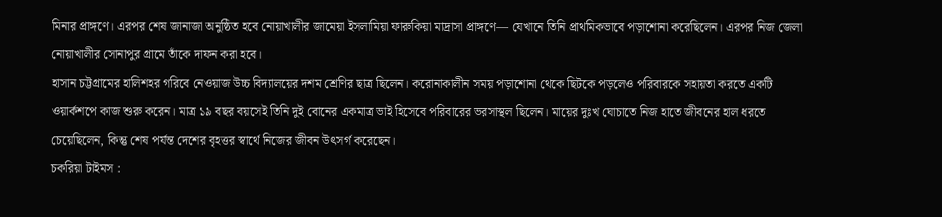মিনার প্রাঙ্গণে। এরপর শেষ জানাজা অনুষ্ঠিত হবে নোয়াখালীর জামেয়া ইসলামিয়া ফারুকিয়া মাদ্রাসা প্রাঙ্গণে— যেখানে তিনি প্রাথমিকভাবে পড়াশোনা করেছিলেন। এরপর নিজ জেলা নোয়াখালীর সোনাপুর গ্রামে তাঁকে দাফন করা হবে।
হাসান চট্টগ্রামের হালিশহর গরিবে নেওয়াজ উচ্চ বিদ্যালয়ের দশম শ্রেণির ছাত্র ছিলেন। করোনাকালীন সময় পড়াশোনা থেকে ছিটকে পড়লেও পরিবারকে সহায়তা করতে একটি ওয়ার্কশপে কাজ শুরু করেন। মাত্র ১৯ বছর বয়সেই তিনি দুই বোনের একমাত্র ভাই হিসেবে পরিবারের ভরসাস্থল ছিলেন। মায়ের দুঃখ ঘোচাতে নিজ হাতে জীবনের হাল ধরতে চেয়েছিলেন, কিন্তু শেষ পর্যন্ত দেশের বৃহত্তর স্বার্থে নিজের জীবন উৎসর্গ করেছেন।
চকরিয়া টাইমস :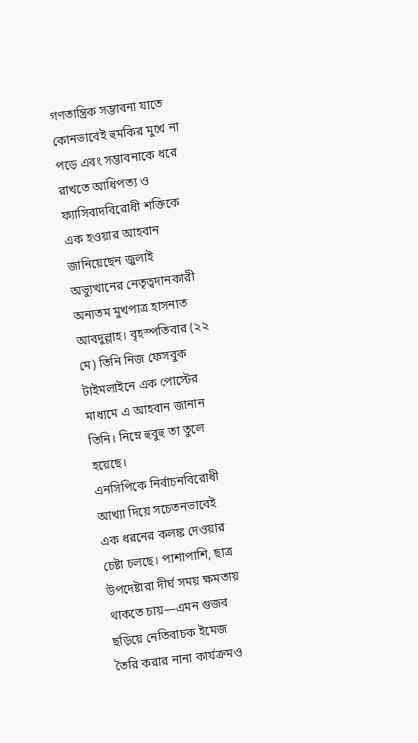গণতান্ত্রিক সম্ভাবনা যাতে কোনভাবেই হুমকির মুখে না পড়ে এবং সম্ভাবনাকে ধরে রাখতে আধিপত্য ও ফ্যাসিবাদবিরোধী শক্তিকে এক হওয়ার আহবান জানিয়েছেন জুলাই অভ্যুত্থানের নেতৃত্বদানকারী অন্যতম মুখপাত্র হাসনাত আবদুল্লাহ। বৃহস্পতিবার (২২ মে) তিনি নিজ ফেসবুক টাইমলাইনে এক পোস্টের মাধ্যমে এ আহবান জানান তিনি। নিম্নে হুবুহু তা তুলে হয়েছে।
এনসিপিকে নির্বাচনবিরোধী আখ্যা দিয়ে সচেতনভাবেই এক ধরনের কলঙ্ক দেওয়ার চেষ্টা চলছে। পাশাপাশি, ছাত্র উপদেষ্টারা দীর্ঘ সময় ক্ষমতায় থাকতে চায়—এমন গুজব ছড়িয়ে নেতিবাচক ইমেজ তৈরি করার নানা কার্যক্রমও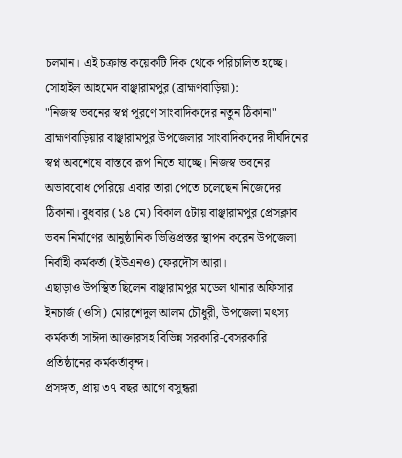চলমান। এই চক্রান্ত কয়েকটি দিক থেকে পরিচালিত হচ্ছে।
সোহাইল আহমেদ বাঞ্ছারামপুর (ব্রাহ্মণবাড়িয়া):
"নিজস্ব ভবনের স্বপ্ন পূরণে সাংবাদিকদের নতুন ঠিকানা"
ব্রাহ্মণবাড়িয়ার বাঞ্ছারামপুর উপজেলার সাংবাদিকদের দীর্ঘদিনের স্বপ্ন অবশেষে বাস্তবে রূপ নিতে যাচ্ছে। নিজস্ব ভবনের অভাববোধ পেরিয়ে এবার তারা পেতে চলেছেন নিজেদের ঠিকানা। বুধবার (১৪ মে) বিকাল ৫টায় বাঞ্ছারামপুর প্রেসক্লাব ভবন নির্মাণের আনুষ্ঠানিক ভিত্তিপ্রস্তর স্থাপন করেন উপজেলা নির্বাহী কর্মকর্তা (ইউএনও) ফেরদৌস আরা।
এছাড়াও উপস্থিত ছিলেন বাঞ্ছারামপুর মডেল থানার অফিসার ইনচার্জ (ওসি) মোরশেদুল আলম চৌধুরী, উপজেলা মৎস্য কর্মকর্তা সাঈদা আক্তারসহ বিভিন্ন সরকারি-বেসরকারি প্রতিষ্ঠানের কর্মকর্তাবৃন্দ।
প্রসঙ্গত, প্রায় ৩৭ বছর আগে বসুন্ধরা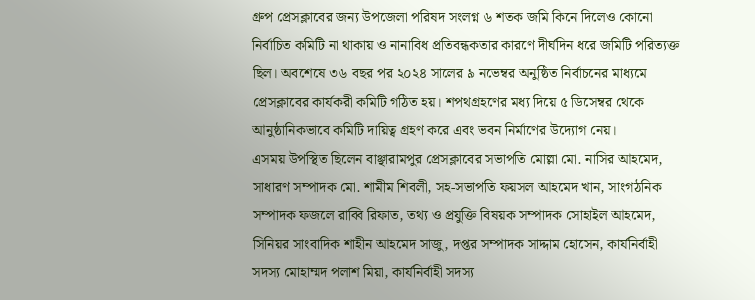গ্রুপ প্রেসক্লাবের জন্য উপজেলা পরিষদ সংলগ্ন ৬ শতক জমি কিনে দিলেও কোনো নির্বাচিত কমিটি না থাকায় ও নানাবিধ প্রতিবন্ধকতার কারণে দীর্ঘদিন ধরে জমিটি পরিত্যক্ত ছিল। অবশেষে ৩৬ বছর পর ২০২৪ সালের ৯ নভেম্বর অনুষ্ঠিত নির্বাচনের মাধ্যমে প্রেসক্লাবের কার্যকরী কমিটি গঠিত হয়। শপথগ্রহণের মধ্য দিয়ে ৫ ডিসেম্বর থেকে আনুষ্ঠানিকভাবে কমিটি দায়িত্ব গ্রহণ করে এবং ভবন নির্মাণের উদ্যোগ নেয়।
এসময় উপস্থিত ছিলেন বাঞ্ছারামপুর প্রেসক্লাবের সভাপতি মোল্লা মো. নাসির আহমেদ, সাধারণ সম্পাদক মো. শামীম শিবলী, সহ-সভাপতি ফয়সল আহমেদ খান, সাংগঠনিক সম্পাদক ফজলে রাব্বি রিফাত, তথ্য ও প্রযুক্তি বিষয়ক সম্পাদক সোহাইল আহমেদ, সিনিয়র সাংবাদিক শাহীন আহমেদ সাজু, দপ্তর সম্পাদক সাদ্দাম হোসেন, কার্যনির্বাহী সদস্য মোহাম্মদ পলাশ মিয়া, কার্যনির্বাহী সদস্য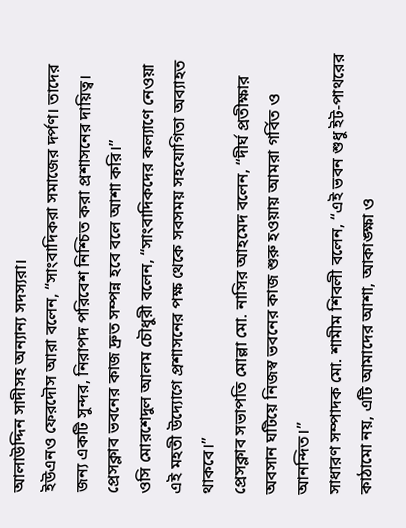আলাউদ্দিন সাদীসহ অন্যান্য সদস্যরা।
ইউএনও ফেরদৌস আরা বলেন, “সাংবাদিকরা সমাজের দর্পণ। তাদের জন্য একটি সুন্দর, নিরাপদ পরিবেশ নিশ্চিত করা প্রশাসনের দায়িত্ব। প্রেসক্লাব ভবনের কাজ দ্রুত সম্পন্ন হবে বলে আশা করি।”
ওসি মোরশেদুল আলম চৌধুরী বলেন, “সাংবাদিকদের কল্যাণে নেওয়া এই মহতী উদ্যোগে প্রশাসনের পক্ষ থেকে সবসময় সহযোগিতা অব্যাহত থাকবে।”
প্রেসক্লাব সভাপতি মোল্লা মো. নাসির আহমেদ বলেন, “দীর্ঘ প্রতীক্ষার অবসান ঘটিয়ে নিজস্ব ভবনের কাজ শুরু হওয়ায় আমরা গর্বিত ও আনন্দিত।”
সাধারণ সম্পাদক মো. শামীম শিবলী বলেন, “এই ভবন শুধু ইট-পাথরের কাঠামো নয়, এটি আমাদের আশা, আকাঙ্ক্ষা ও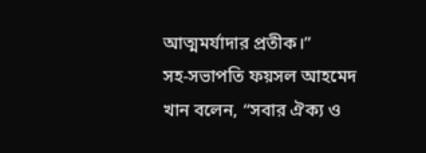আত্মমর্যাদার প্রতীক।”
সহ-সভাপতি ফয়সল আহমেদ খান বলেন, “সবার ঐক্য ও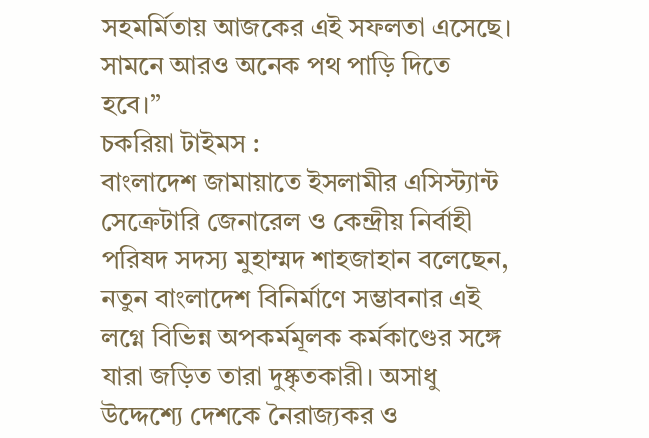সহমর্মিতায় আজকের এই সফলতা এসেছে। সামনে আরও অনেক পথ পাড়ি দিতে হবে।”
চকরিয়া টাইমস :
বাংলাদেশ জামায়াতে ইসলামীর এসিস্ট্যান্ট সেক্রেটারি জেনারেল ও কেন্দ্রীয় নির্বাহী পরিষদ সদস্য মুহাম্মদ শাহজাহান বলেছেন, নতুন বাংলাদেশ বিনির্মাণে সম্ভাবনার এই লগ্নে বিভিন্ন অপকর্মমূলক কর্মকাণ্ডের সঙ্গে যারা জড়িত তারা দুষ্কৃতকারী। অসাধু উদ্দেশ্যে দেশকে নৈরাজ্যকর ও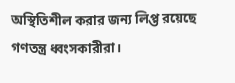অস্থিতিশীল করার জন্য লিপ্ত রয়েছে গণতন্ত্র ধ্বংসকারীরা।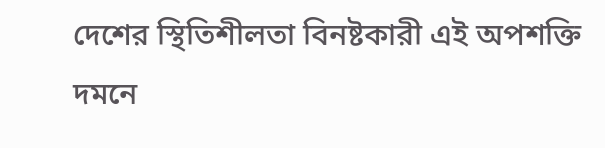দেশের স্থিতিশীলতা বিনষ্টকারী এই অপশক্তি দমনে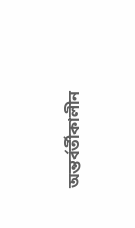অন্তর্বর্তীকালীন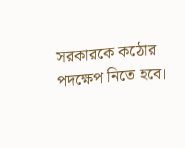সরকারকে কঠোর পদক্ষেপ নিতে হবে।